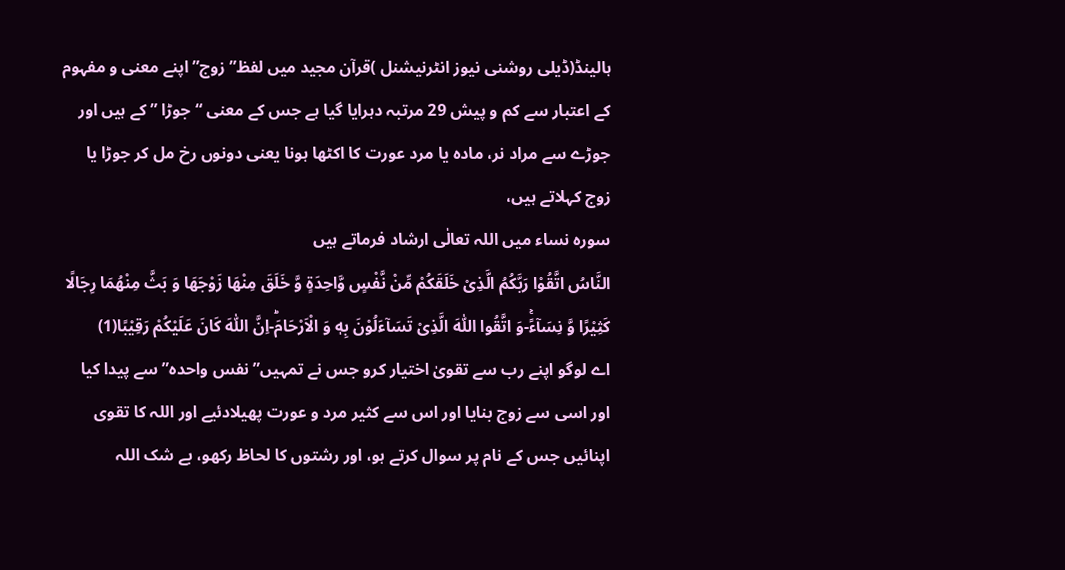ہالینڈ(ڈیلی روشنی نیوز انٹرنیشنل )قرآن مجید میں لفظ” زوج” اپنے معنی و مفہوم کے اعتبار سے کم و پیش 29 مرتبہ دہرایا گیا ہے جس کے معنی “جوڑا ” کے ہیں اور جوڑے سے مراد نر، مادہ یا مرد عورت کا اکٹھا ہونا یعنی دونوں رخ مل کر جوڑا یا زوج کہلاتے ہیں،
سورہ نساء میں اللہ تعالٰی ارشاد فرماتے ہیں
النَّاسُ اتَّقُوْا رَبَّكُمُ الَّذِیْ خَلَقَكُمْ مِّنْ نَّفْسٍ وَّاحِدَةٍ وَّ خَلَقَ مِنْهَا زَوْجَهَا وَ بَثَّ مِنْهُمَا رِجَالًا كَثِیْرًا وَّ نِسَآءًۚ-وَ اتَّقُوا اللّٰهَ الَّذِیْ تَسَآءَلُوْنَ بِهٖ وَ الْاَرْحَامَؕ-اِنَّ اللّٰهَ كَانَ عَلَیْكُمْ رَقِیْبًا(1)
اے لوگو اپنے رب سے تقویٰ اختیار کرو جس نے تمہیں” نفس واحدہ” سے پیدا کیا اور اسی سے زوج بنایا اور اس سے کثیر مرد و عورت پھیلادئیے اور اللہ کا تقوی اپنائیں جس کے نام پر سوال کرتے ہو، اور رشتوں کا لحاظ رکھو، بے شک اللہ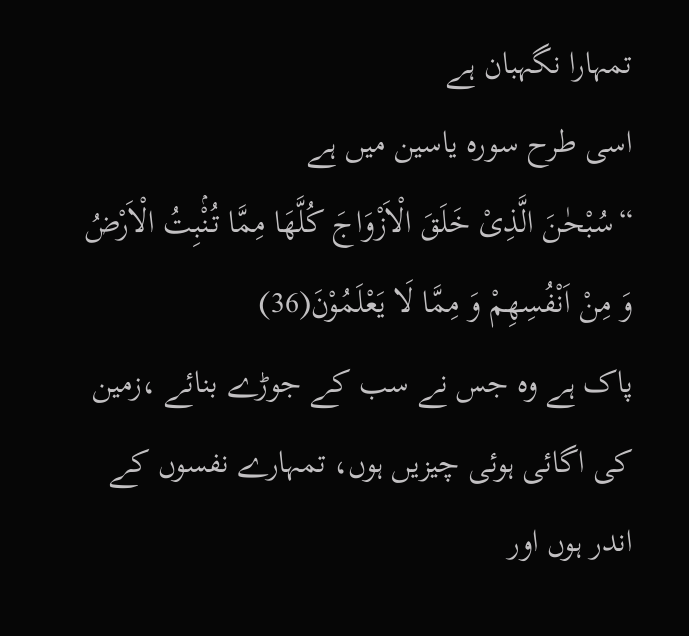تمہارا نگہبان ہے
اسی طرح سورہ یاسین میں ہے
“سُبْحٰنَ الَّذِیْ خَلَقَ الْاَزْوَاجَ كُلَّهَا مِمَّا تُنْۢبِتُ الْاَرْضُ وَ مِنْ اَنْفُسِهِمْ وَ مِمَّا لَا یَعْلَمُوْنَ(36)
پاک ہے وہ جس نے سب کے جوڑے بنائے ،زمین کی اگائی ہوئی چیزیں ہوں، تمہارے نفسوں کے اندر ہوں اور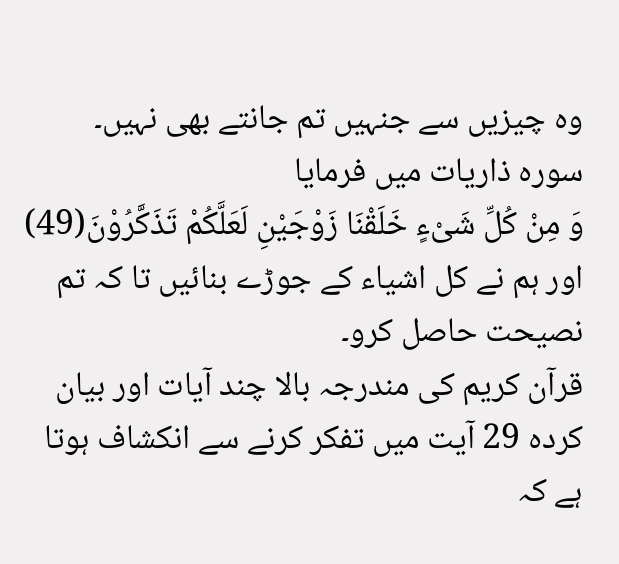وہ چیزیں سے جنہیں تم جانتے بھی نہیں۔
سورہ ذاریات میں فرمایا
وَ مِنْ كُلِّ شَیْءٍ خَلَقْنَا زَوْجَیْنِ لَعَلَّكُمْ تَذَكَّرُوْنَ(49)
اور ہم نے کل اشیاء کے جوڑے بنائیں تا کہ تم نصیحت حاصل کرو۔
قرآن کریم کی مندرجہ بالا چند آیات اور بیان کردہ 29 آیت میں تفکر کرنے سے انکشاف ہوتا ہے کہ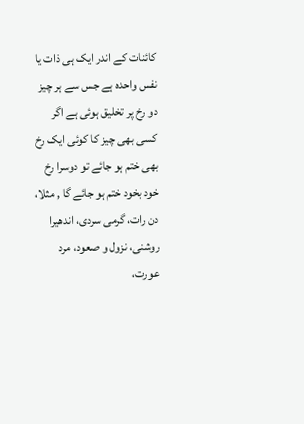کائنات کے اندر ایک ہی ذات یا نفس واحدہ ہے جس سے ہر چیز دو رخ پر تخلیق ہوئی ہے اگر کسی بھی چیز کا کوئی ایک رخ بھی ختم ہو جائے تو دوسرا رخ خود بخود ختم ہو جائے گا , مثلا، دن رات، گرمی سردی، اندھیرا روشنی، نزول و صعود، مرد عورت،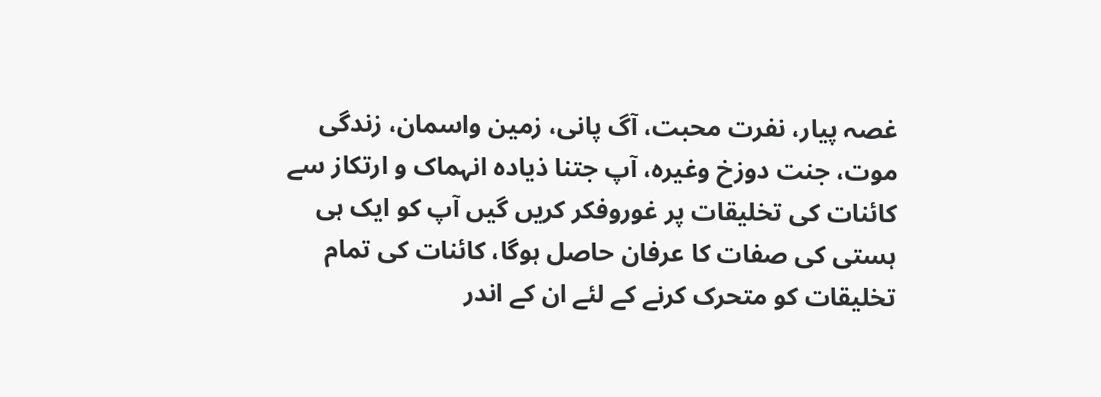غصہ پیار، نفرت محبت، آگ پانی، زمین واسمان، زندگی موت، جنت دوزخ وغیرہ، آپ جتنا ذیادہ انہماک و ارتکاز سے کائنات کی تخلیقات پر غوروفکر کریں گیں آپ کو ایک ہی ہستی کی صفات کا عرفان حاصل ہوگا، کائنات کی تمام تخلیقات کو متحرک کرنے کے لئے ان کے اندر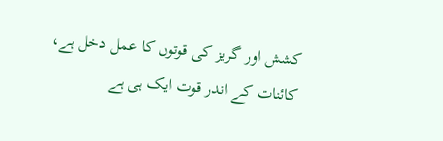کشش اور گریز کی قوتوں کا عمل دخل ہے، کائنات کے اندر قوت ایک ہی ہے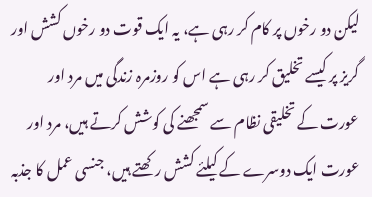لیکن دو رخوں پر کام کر رہی ہے، یہ ایک قوت دو رخوں کشش اور گریز پر کیسے تخلیق کر رہی ہے اس کو روزمرہ زندگی میں مرد اور عورت کے تخلیقی نظام سے سمجھنے کی کوشش کرتے ہیں، مرد اور عورت ایک دوسرے کے کیلئے کشش رکھتے ہیں، جنسی عمل کا جذبہ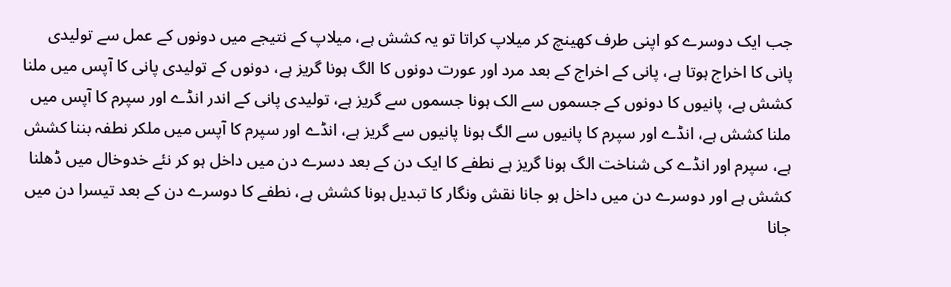جب ایک دوسرے کو اپنی طرف کھینچ کر میلاپ کراتا تو یہ کشش ہے، میلاپ کے نتیجے میں دونوں کے عمل سے تولیدی پانی کا اخراج ہوتا ہے، پانی کے اخراج کے بعد مرد اور عورت دونوں کا الگ ہونا گریز ہے، دونوں کے تولیدی پانی کا آپس میں ملنا کشش ہے، پانیوں کا دونوں کے جسموں سے الک ہونا جسموں سے گریز ہے، تولیدی پانی کے اندر انڈے اور سپرم کا آپس میں ملنا کشش ہے، انڈے اور سپرم کا پانیوں سے الگ ہونا پانیوں سے گریز ہے، انڈے اور سپرم کا آپس میں ملکر نطفہ بننا کشش ہے، سپرم اور انڈے کی شناخت الگ ہونا گریز ہے نطفے کا ایک دن کے بعد دسرے دن میں داخل ہو کر نئے خدوخال میں ڈھلنا کشش ہے اور دوسرے دن میں داخل ہو جانا نقش ونگار کا تبدیل ہونا کشش ہے، نطفے کا دوسرے دن کے بعد تیسرا دن میں جانا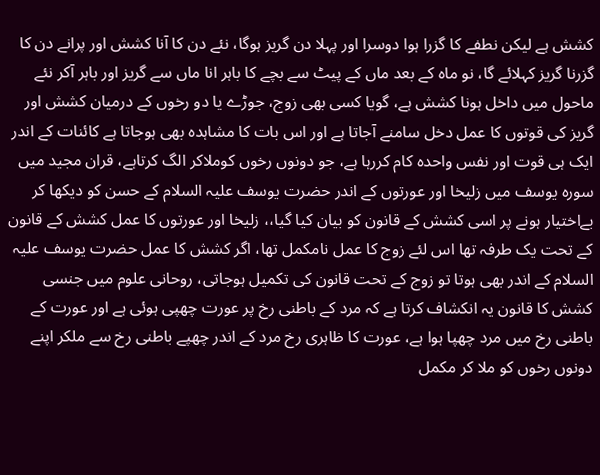کشش ہے لیکن نطفے کا گزرا ہوا دوسرا اور پہلا دن گریز ہوگا، نئے دن کا آنا کشش اور پرانے دن کا گزرنا گریز کہلائے گا، نو ماہ کے بعد ماں کے پیٹ سے بچے کا باہر انا ماں سے گریز اور باہر آکر نئے ماحول میں داخل ہونا کشش ہے، گویا کسی بھی زوج، جوڑے یا دو رخوں کے درمیان کشش اور گریز کی قوتوں کا عمل دخل سامنے آجاتا ہے اور اس بات کا مشاہدہ بھی ہوجاتا ہے کائنات کے اندر ایک ہی قوت اور نفس واحدہ کام کررہا ہے، جو دونوں رخوں کوملاکر الگ کرتاہے، قران مجید میں سورہ یوسف میں زلیخا اور عورتوں کے اندر حضرت یوسف علیہ السلام کے حسن کو دیکھا کر بےاختیار ہونے پر اسی کشش کے قانون کو بیان کیا گیا،، زلیخا اور عورتوں کا عمل کشش کے قانون کے تحت یک طرفہ تھا اس لئے زوج کا عمل نامکمل تھا، اگر کشش کا عمل حضرت یوسف علیہ السلام کے اندر بھی ہوتا تو زوج کے تحت قانون کی تکمیل ہوجاتی، روحانی علوم میں جنسی کشش کا قانون یہ انکشاف کرتا ہے کہ مرد کے باطنی رخ پر عورت چھپی ہوئی ہے اور عورت کے باطنی رخ میں مرد چھپا ہوا ہے، عورت کا ظاہری رخ مرد کے اندر چھپے باطنی رخ سے ملکر اپنے دونوں رخوں کو ملا کر مکمل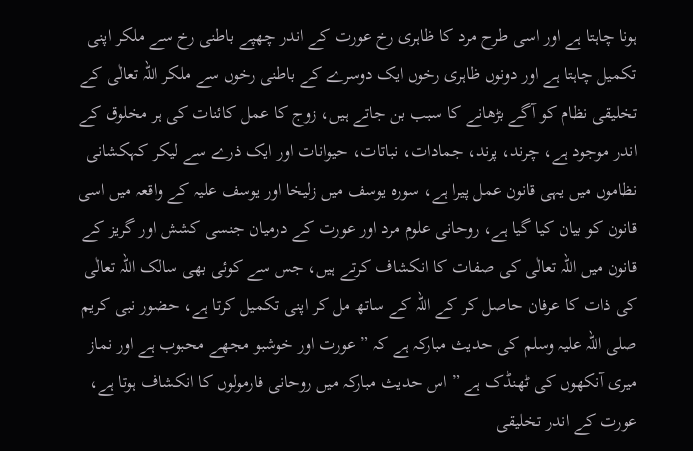ہونا چاہتا ہے اور اسی طرح مرد کا ظاہری رخ عورت کے اندر چھپے باطنی رخ سے ملکر اپنی تکمیل چاہتا ہے اور دونوں ظاہری رخوں ایک دوسرے کے باطنی رخوں سے ملکر اللہ تعالٰی کے تخلیقی نظام کو آگے بڑھانے کا سبب بن جاتے ہیں، زوج کا عمل کائنات کی ہر مخلوق کے اندر موجود ہے، چرند، پرند، جمادات، نباتات، حیوانات اور ایک ذرے سے لیکر کہکشانی نظاموں میں یہی قانون عمل پیرا ہے، سورہ یوسف میں زلیخا اور یوسف علیہ کے واقعہ میں اسی قانون کو بیان کیا گیا ہے، روحانی علوم مرد اور عورت کے درمیان جنسی کشش اور گریز کے قانون میں اللہ تعالٰی کی صفات کا انکشاف کرتے ہیں، جس سے کوئی بھی سالک اللہ تعالٰی کی ذات کا عرفان حاصل کر کے اللہ کے ساتھ مل کر اپنی تکمیل کرتا ہے، حضور نبی کریم صلی اللہ علیہ وسلم کی حدیث مبارکہ ہے کہ ” عورت اور خوشبو مجھے محبوب ہے اور نماز میری آنکھوں کی ٹھنڈک ہے ” اس حدیث مبارکہ میں روحانی فارمولوں کا انکشاف ہوتا ہے، عورت کے اندر تخلیقی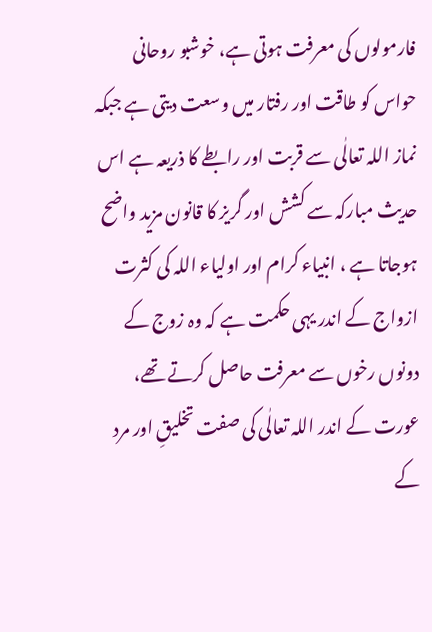فارمولوں کی معرفت ہوتی ہے، خوشبو روحانی حواس کو طاقت اور رفتار میں وسعت دیتی ہے جبکہ نماز اللہ تعالٰی سے قربت اور رابطے کا ذریعہ ہے اس حدیث مبارکہ سے کشش اور گریز کا قانون مزید واضح ہوجاتا ہے ، انبیاء کرام اور اولیاء اللہ کی کثرت ازواج کے اندر یہی حکمت ہے کہ وہ زوج کے دونوں رخوں سے معرفت حاصل کرتے تھے، عورت کے اندر اللہ تعالٰی کی صفت تخلیقِ اور مرد کے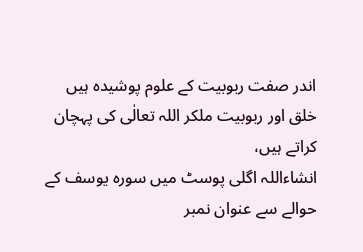اندر صفت ربوبیت کے علوم پوشیدہ ہیں خلق اور ربوبیت ملکر اللہ تعالٰی کی پہچان کراتے ہیں،
انشاءاللہ اگلی پوسٹ میں سورہ یوسف کے حوالے سے عنوان نمبر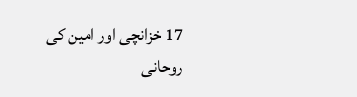17 خزانچی اور امین کی روحانی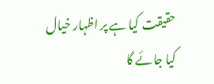حقیقت کیا ہے پر اظہار خیال کیا جائے گا